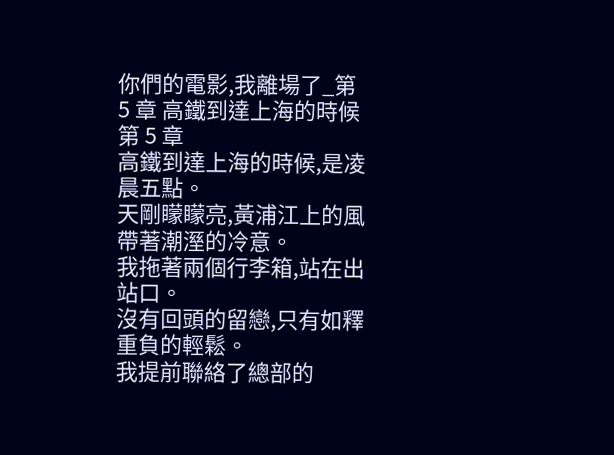你們的電影,我離場了_第 5 章 高鐵到達上海的時候
第 5 章
高鐵到達上海的時候,是凌晨五點。
天剛矇矇亮,黃浦江上的風帶著潮溼的冷意。
我拖著兩個行李箱,站在出站口。
沒有回頭的留戀,只有如釋重負的輕鬆。
我提前聯絡了總部的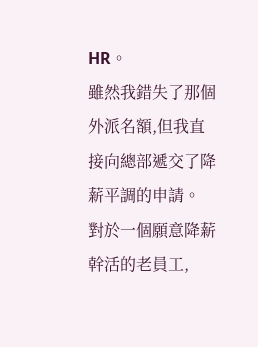HR。
雖然我錯失了那個外派名額,但我直接向總部遞交了降薪平調的申請。
對於一個願意降薪幹活的老員工,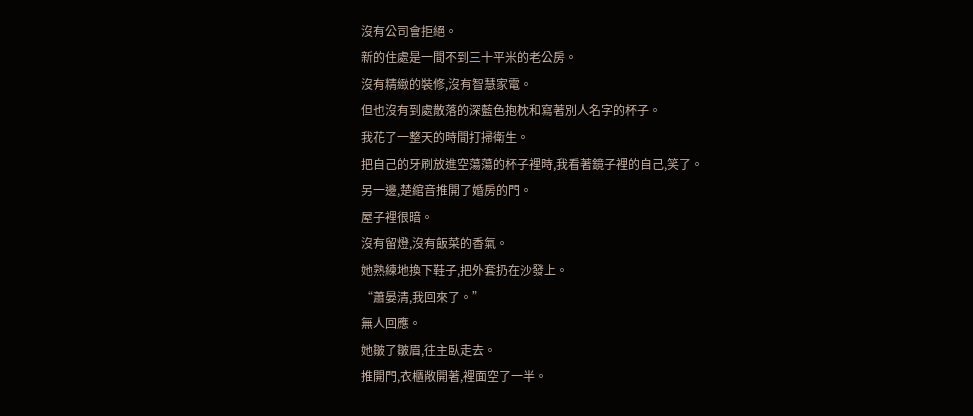沒有公司會拒絕。
新的住處是一間不到三十平米的老公房。
沒有精緻的裝修,沒有智慧家電。
但也沒有到處散落的深藍色抱枕和寫著別人名字的杯子。
我花了一整天的時間打掃衛生。
把自己的牙刷放進空蕩蕩的杯子裡時,我看著鏡子裡的自己,笑了。
另一邊,楚綰音推開了婚房的門。
屋子裡很暗。
沒有留燈,沒有飯菜的香氣。
她熟練地換下鞋子,把外套扔在沙發上。
“蕭晏清,我回來了。”
無人回應。
她皺了皺眉,往主臥走去。
推開門,衣櫃敞開著,裡面空了一半。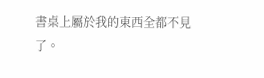書桌上屬於我的東西全都不見了。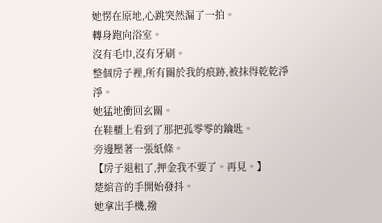她愣在原地,心跳突然漏了一拍。
轉身跑向浴室。
沒有毛巾,沒有牙刷。
整個房子裡,所有關於我的痕跡,被抹得乾乾淨淨。
她猛地衝回玄關。
在鞋櫃上看到了那把孤零零的鑰匙。
旁邊壓著一張紙條。
【房子退租了,押金我不要了。再見。】
楚綰音的手開始發抖。
她拿出手機,撥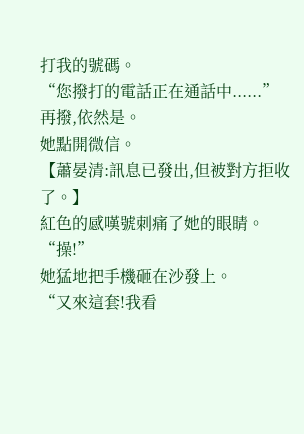打我的號碼。
“您撥打的電話正在通話中......”
再撥,依然是。
她點開微信。
【蕭晏清:訊息已發出,但被對方拒收了。】
紅色的感嘆號刺痛了她的眼睛。
“操!”
她猛地把手機砸在沙發上。
“又來這套!我看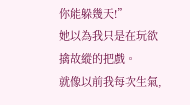你能躲幾天!”
她以為我只是在玩欲擒故縱的把戲。
就像以前我每次生氣,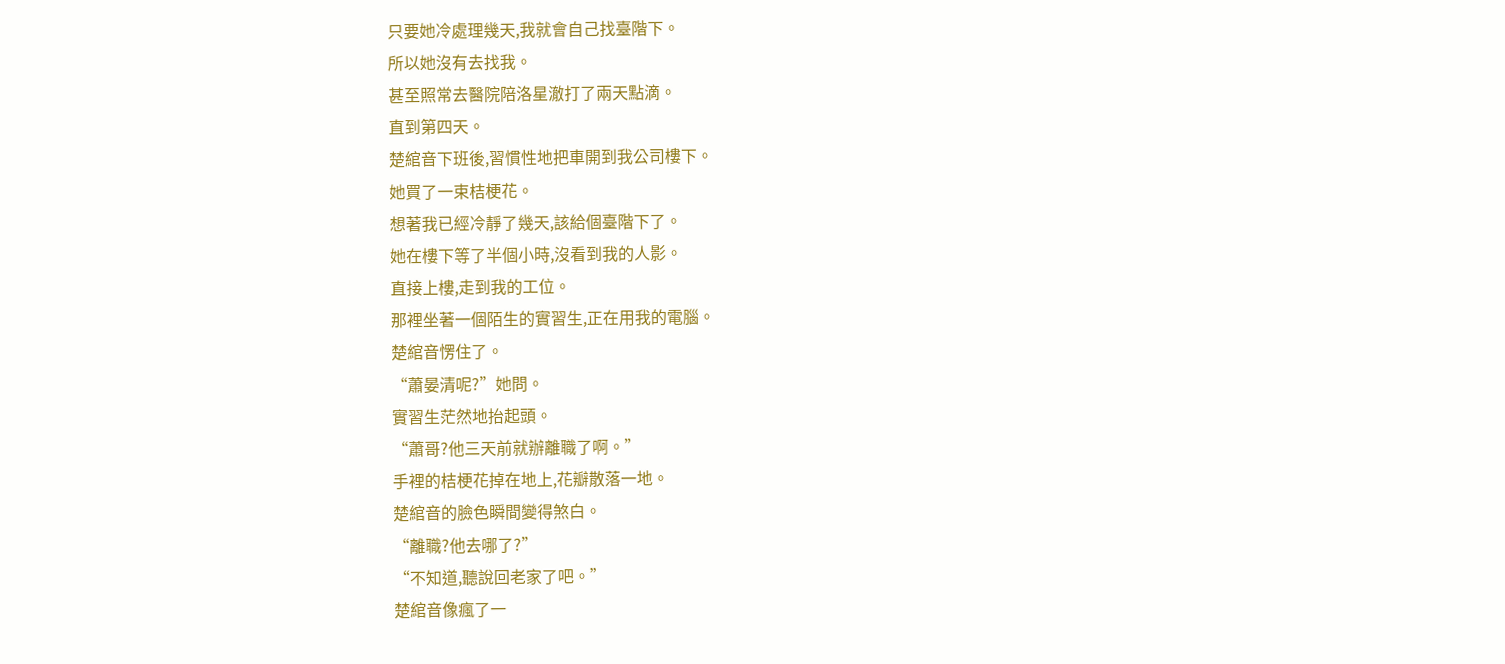只要她冷處理幾天,我就會自己找臺階下。
所以她沒有去找我。
甚至照常去醫院陪洛星澈打了兩天點滴。
直到第四天。
楚綰音下班後,習慣性地把車開到我公司樓下。
她買了一束桔梗花。
想著我已經冷靜了幾天,該給個臺階下了。
她在樓下等了半個小時,沒看到我的人影。
直接上樓,走到我的工位。
那裡坐著一個陌生的實習生,正在用我的電腦。
楚綰音愣住了。
“蕭晏清呢?”她問。
實習生茫然地抬起頭。
“蕭哥?他三天前就辦離職了啊。”
手裡的桔梗花掉在地上,花瓣散落一地。
楚綰音的臉色瞬間變得煞白。
“離職?他去哪了?”
“不知道,聽說回老家了吧。”
楚綰音像瘋了一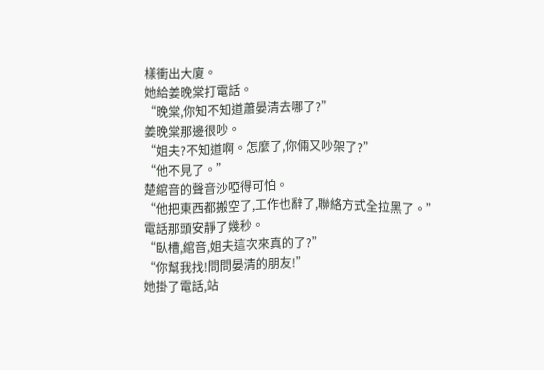樣衝出大廈。
她給姜晚棠打電話。
“晚棠,你知不知道蕭晏清去哪了?”
姜晚棠那邊很吵。
“姐夫?不知道啊。怎麼了,你倆又吵架了?”
“他不見了。”
楚綰音的聲音沙啞得可怕。
“他把東西都搬空了,工作也辭了,聯絡方式全拉黑了。”
電話那頭安靜了幾秒。
“臥槽,綰音,姐夫這次來真的了?”
“你幫我找!問問晏清的朋友!”
她掛了電話,站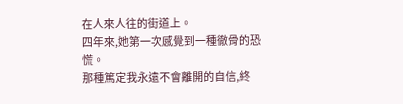在人來人往的街道上。
四年來,她第一次感覺到一種徹骨的恐慌。
那種篤定我永遠不會離開的自信,終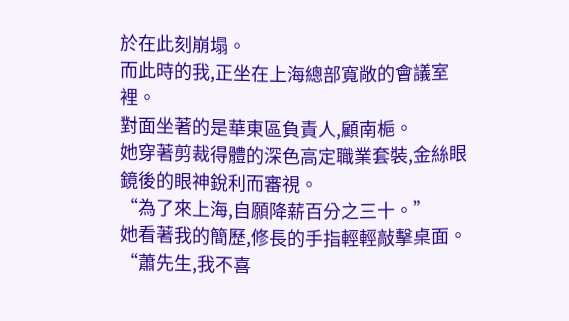於在此刻崩塌。
而此時的我,正坐在上海總部寬敞的會議室裡。
對面坐著的是華東區負責人,顧南梔。
她穿著剪裁得體的深色高定職業套裝,金絲眼鏡後的眼神銳利而審視。
“為了來上海,自願降薪百分之三十。”
她看著我的簡歷,修長的手指輕輕敲擊桌面。
“蕭先生,我不喜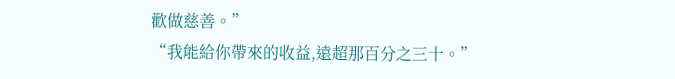歡做慈善。”
“我能給你帶來的收益,遠超那百分之三十。”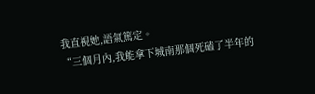我直視她,語氣篤定。
“三個月內,我能拿下城南那個死磕了半年的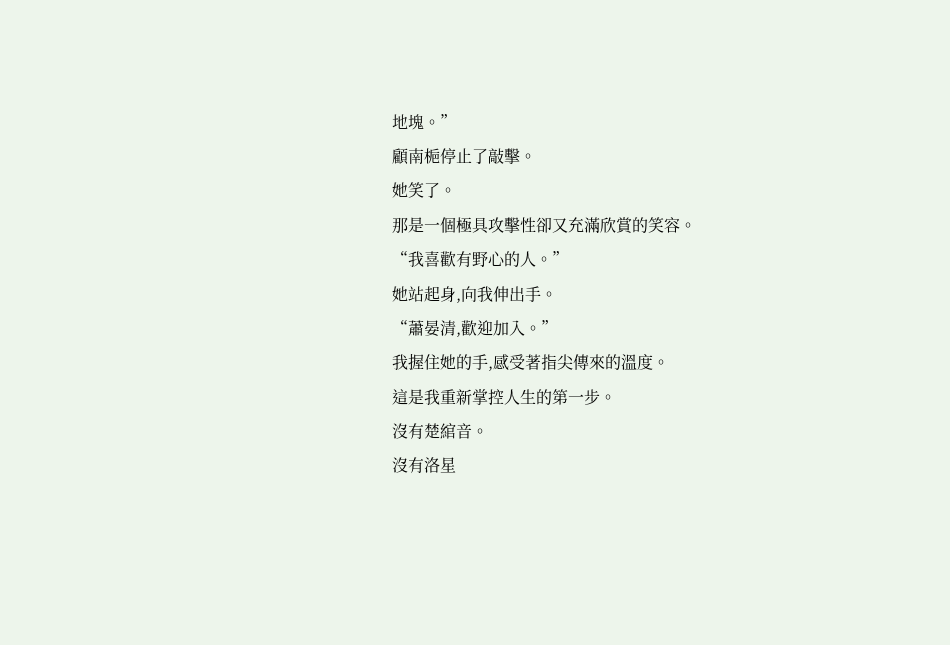地塊。”
顧南梔停止了敲擊。
她笑了。
那是一個極具攻擊性卻又充滿欣賞的笑容。
“我喜歡有野心的人。”
她站起身,向我伸出手。
“蕭晏清,歡迎加入。”
我握住她的手,感受著指尖傳來的溫度。
這是我重新掌控人生的第一步。
沒有楚綰音。
沒有洛星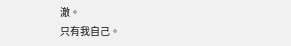澈。
只有我自己。